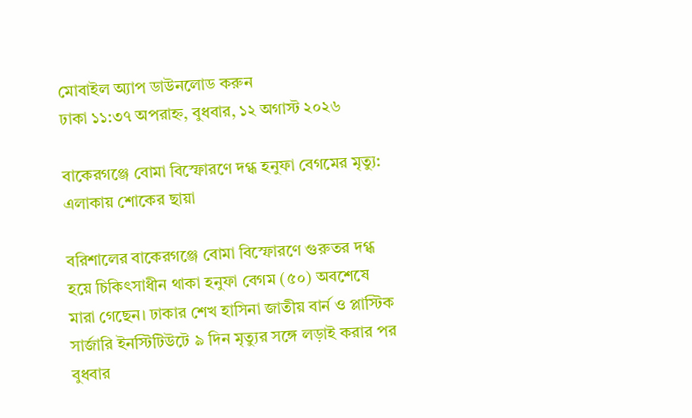মোবাইল অ্যাপ ডাউনলোড করুন
ঢাকা ১১:৩৭ অপরাহ্ন, বুধবার, ১২ অগাস্ট ২০২৬

বাকেরগঞ্জে বোমা বিস্ফোরণে দগ্ধ হনুফা বেগমের মৃত্যু: এলাকায় শোকের ছায়া

বরিশালের বাকেরগঞ্জে বোমা বিস্ফোরণে গুরুতর দগ্ধ হয়ে চিকিৎসাধীন থাকা হনুফা বেগম (৫০) অবশেষে মারা গেছেন। ঢাকার শেখ হাসিনা জাতীয় বার্ন ও প্লাস্টিক সার্জারি ইনস্টিটিউটে ৯ দিন মৃত্যুর সঙ্গে লড়াই করার পর বুধবার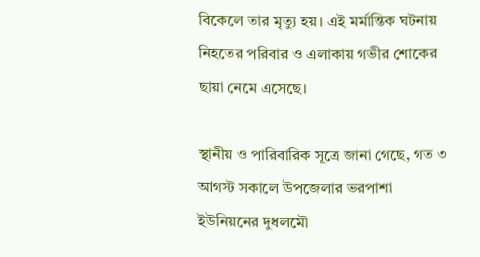বিকেলে তার মৃত্যু হয়। এই মর্মান্তিক ঘটনায় নিহতের পরিবার ও এলাকায় গভীর শোকের ছায়া নেমে এসেছে।

স্থানীয় ও পারিবারিক সূত্রে জানা গেছে, গত ৩ আগস্ট সকালে উপজেলার ভরপাশা ইউনিয়নের দুধলমৌ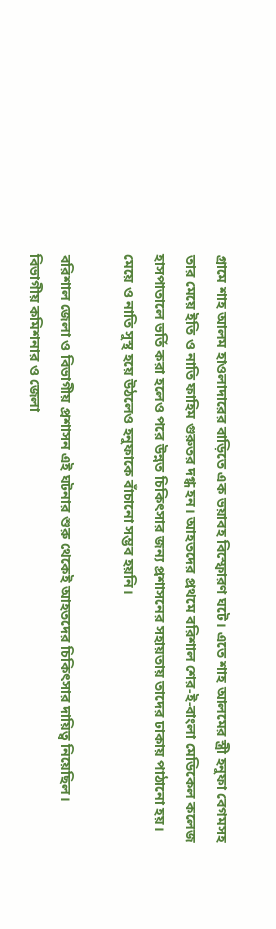গ্রামে শাহ আলম হাওলাদারের বাড়িতে এক ভয়াবহ বিস্ফোরণ ঘটে। এতে শাহ আলমের স্ত্রী হনুফা বেগমসহ তার মেয়ে ইতি ও নাতি ফাহিম গুরুতর দগ্ধ হন। আহতদের প্রথমে বরিশাল শের-ই-বাংলা মেডিকেল কলেজ হাসপাতালে ভর্তি করা হলেও পরে উন্নত চিকিৎসার জন্য প্রশাসনের সহায়তায় তাদের ঢাকায় পাঠানো হয়। মেয়ে ও নাতি সুস্থ হয়ে উঠলেও হনুফাকে বাঁচানো সম্ভব হয়নি।

বরিশাল জেলা ও বিভাগীয় প্রশাসন এই ঘটনার শুরু থেকেই আহতদের চিকিৎসার দায়িত্ব নিয়েছিল। বিভাগীয় কমিশনার ও জেলা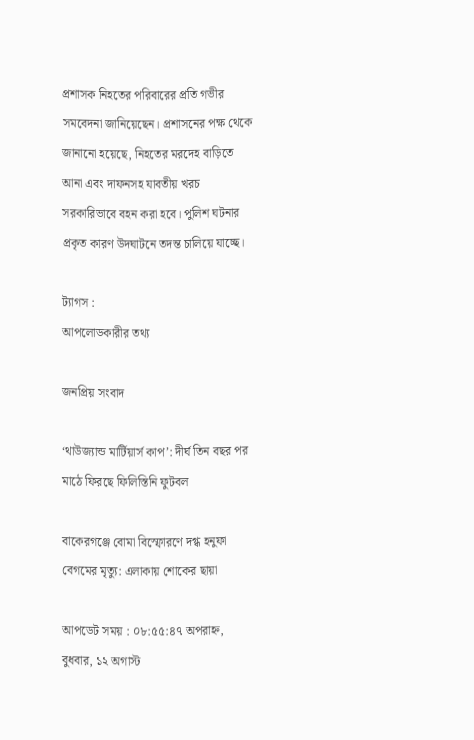প্রশাসক নিহতের পরিবারের প্রতি গভীর সমবেদনা জানিয়েছেন। প্রশাসনের পক্ষ থেকে জানানো হয়েছে, নিহতের মরদেহ বাড়িতে আনা এবং দাফনসহ যাবতীয় খরচ সরকারিভাবে বহন করা হবে। পুলিশ ঘটনার প্রকৃত কারণ উদঘাটনে তদন্ত চালিয়ে যাচ্ছে।

ট্যাগস :
আপলোডকারীর তথ্য

জনপ্রিয় সংবাদ

‘থাউজ্যান্ড মার্টিয়ার্স কাপ’: দীর্ঘ তিন বছর পর মাঠে ফিরছে ফিলিস্তিনি ফুটবল

বাকেরগঞ্জে বোমা বিস্ফোরণে দগ্ধ হনুফা বেগমের মৃত্যু: এলাকায় শোকের ছায়া

আপডেট সময় : ০৮:৫৫:৪৭ অপরাহ্ন, বুধবার, ১২ অগাস্ট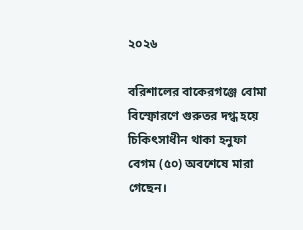২০২৬

বরিশালের বাকেরগঞ্জে বোমা বিস্ফোরণে গুরুতর দগ্ধ হয়ে চিকিৎসাধীন থাকা হনুফা বেগম (৫০) অবশেষে মারা গেছেন।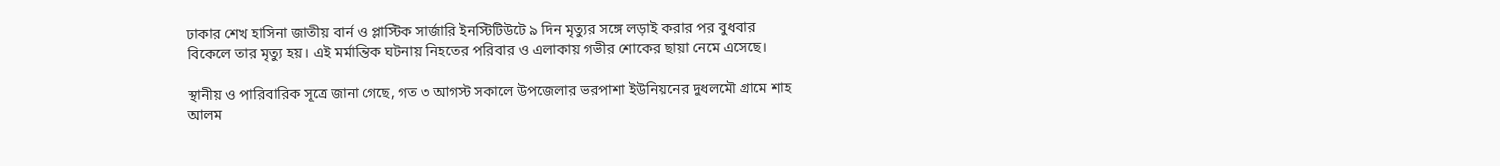ঢাকার শেখ হাসিনা জাতীয় বার্ন ও প্লাস্টিক সার্জারি ইনস্টিটিউটে ৯ দিন মৃত্যুর সঙ্গে লড়াই করার পর বুধবার বিকেলে তার মৃত্যু হয়। এই মর্মান্তিক ঘটনায় নিহতের পরিবার ও এলাকায় গভীর শোকের ছায়া নেমে এসেছে।

স্থানীয় ও পারিবারিক সূত্রে জানা গেছে, গত ৩ আগস্ট সকালে উপজেলার ভরপাশা ইউনিয়নের দুধলমৌ গ্রামে শাহ আলম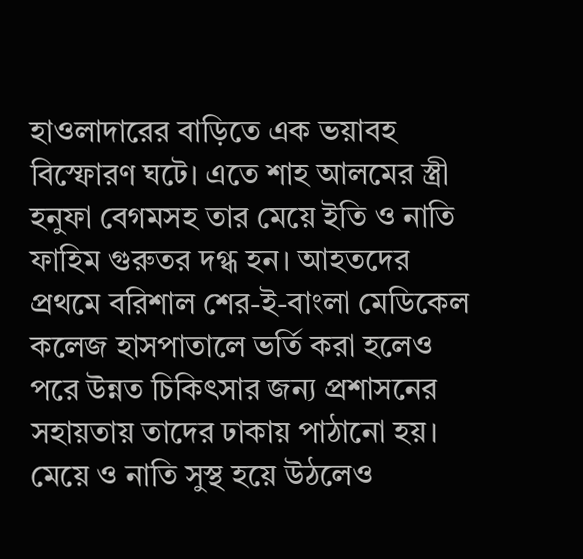হাওলাদারের বাড়িতে এক ভয়াবহ বিস্ফোরণ ঘটে। এতে শাহ আলমের স্ত্রী হনুফা বেগমসহ তার মেয়ে ইতি ও নাতি ফাহিম গুরুতর দগ্ধ হন। আহতদের প্রথমে বরিশাল শের-ই-বাংলা মেডিকেল কলেজ হাসপাতালে ভর্তি করা হলেও পরে উন্নত চিকিৎসার জন্য প্রশাসনের সহায়তায় তাদের ঢাকায় পাঠানো হয়। মেয়ে ও নাতি সুস্থ হয়ে উঠলেও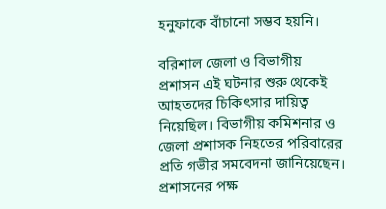হনুফাকে বাঁচানো সম্ভব হয়নি।

বরিশাল জেলা ও বিভাগীয় প্রশাসন এই ঘটনার শুরু থেকেই আহতদের চিকিৎসার দায়িত্ব নিয়েছিল। বিভাগীয় কমিশনার ও জেলা প্রশাসক নিহতের পরিবারের প্রতি গভীর সমবেদনা জানিয়েছেন। প্রশাসনের পক্ষ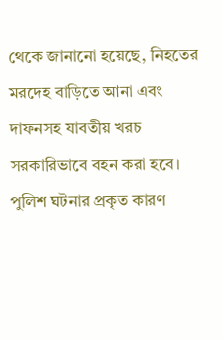থেকে জানানো হয়েছে, নিহতের মরদেহ বাড়িতে আনা এবং দাফনসহ যাবতীয় খরচ সরকারিভাবে বহন করা হবে। পুলিশ ঘটনার প্রকৃত কারণ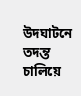উদঘাটনে তদন্ত চালিয়ে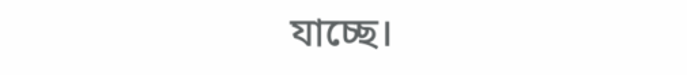যাচ্ছে।